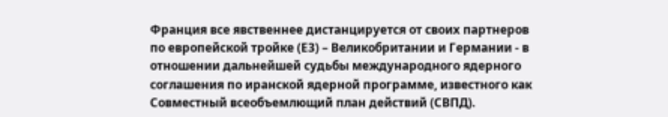Франция все явственнее дистанцируется от своих партнеров по европейской тройке (Е3) – Великобритании и Германии - в отношении дальнейшей судьбы международного ядерного соглашения по иранской ядерной программе, известного как Совместный всеобъемлющий план действий (СВПД).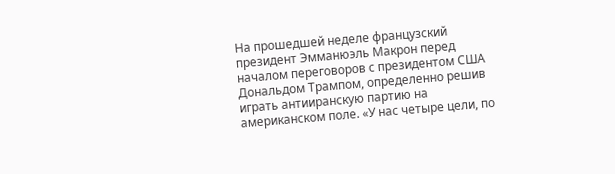На прошедшей неделе французский президент Эмманюэль Макрон перед началом переговоров с президентом США Дональдом Трампом, определенно решив играть антииранскую партию на американском поле. «У нас четыре цели, по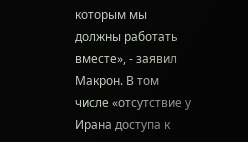которым мы должны работать вместе», - заявил Макрон. В том числе «отсутствие у Ирана доступа к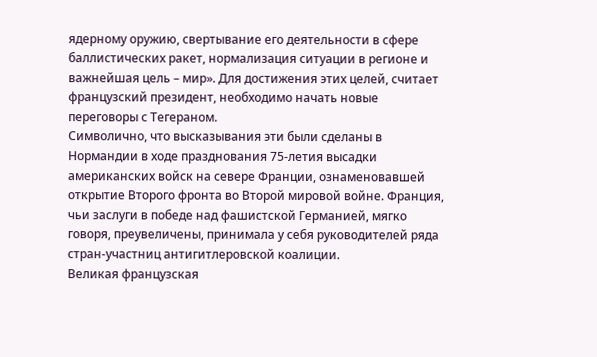ядерному оружию, свертывание его деятельности в сфере баллистических ракет, нормализация ситуации в регионе и важнейшая цель – мир». Для достижения этих целей, считает французский президент, необходимо начать новые переговоры с Тегераном.
Символично, что высказывания эти были сделаны в Нормандии в ходе празднования 75-летия высадки американских войск на севере Франции, ознаменовавшей открытие Второго фронта во Второй мировой войне. Франция, чьи заслуги в победе над фашистской Германией, мягко говоря, преувеличены, принимала у себя руководителей ряда стран-участниц антигитлеровской коалиции.
Великая французская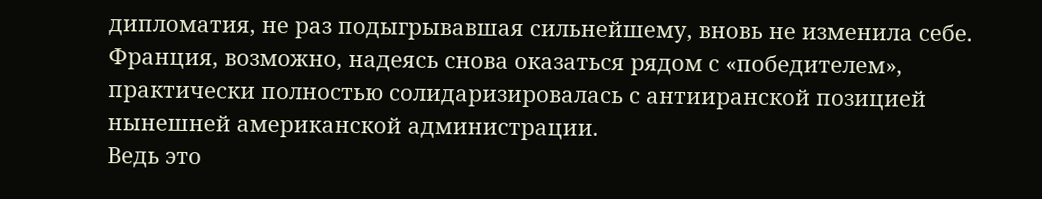дипломатия, не раз подыгрывавшая сильнейшему, вновь не изменила себе. Франция, возможно, надеясь снова оказаться рядом с «победителем», практически полностью солидаризировалась с антииранской позицией нынешней американской администрации.
Ведь это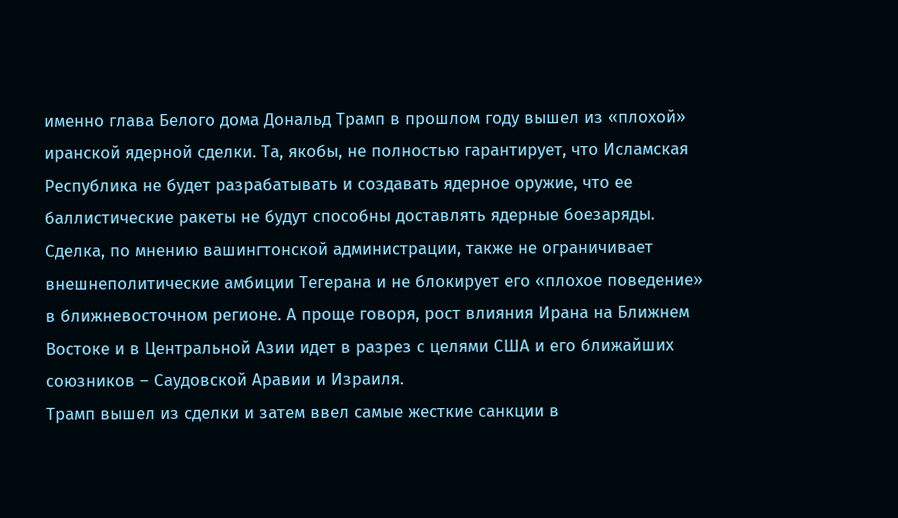именно глава Белого дома Дональд Трамп в прошлом году вышел из «плохой» иранской ядерной сделки. Та, якобы, не полностью гарантирует, что Исламская Республика не будет разрабатывать и создавать ядерное оружие, что ее баллистические ракеты не будут способны доставлять ядерные боезаряды. Сделка, по мнению вашингтонской администрации, также не ограничивает внешнеполитические амбиции Тегерана и не блокирует его «плохое поведение» в ближневосточном регионе. А проще говоря, рост влияния Ирана на Ближнем Востоке и в Центральной Азии идет в разрез с целями США и его ближайших союзников – Саудовской Аравии и Израиля.
Трамп вышел из сделки и затем ввел самые жесткие санкции в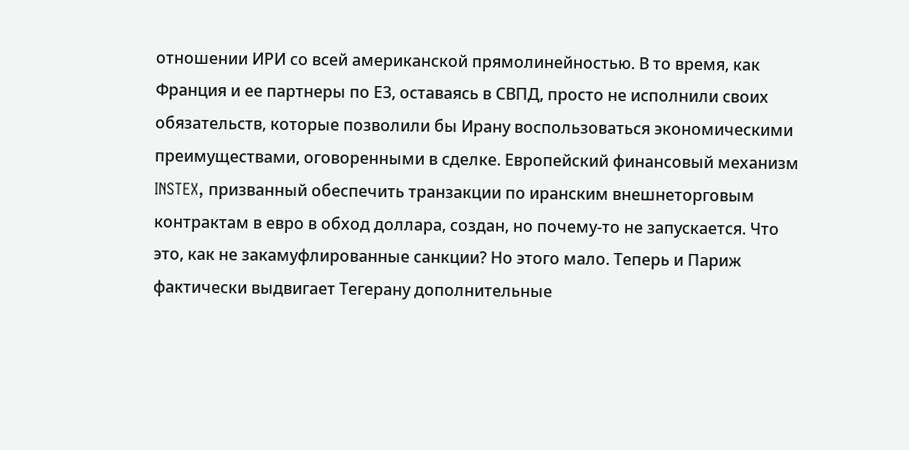отношении ИРИ со всей американской прямолинейностью. В то время, как Франция и ее партнеры по Е3, оставаясь в СВПД, просто не исполнили своих обязательств, которые позволили бы Ирану воспользоваться экономическими преимуществами, оговоренными в сделке. Европейский финансовый механизм INSTEX, призванный обеспечить транзакции по иранским внешнеторговым контрактам в евро в обход доллара, создан, но почему-то не запускается. Что это, как не закамуфлированные санкции? Но этого мало. Теперь и Париж фактически выдвигает Тегерану дополнительные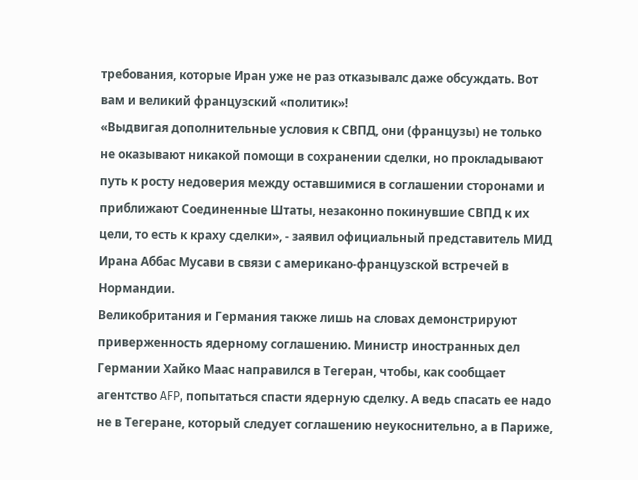требования, которые Иран уже не раз отказывалс даже обсуждать. Вот вам и великий французский «политик»!
«Выдвигая дополнительные условия к СВПД, они (французы) не только не оказывают никакой помощи в сохранении сделки, но прокладывают путь к росту недоверия между оставшимися в соглашении сторонами и приближают Соединенные Штаты, незаконно покинувшие СВПД к их цели, то есть к краху сделки», - заявил официальный представитель МИД Ирана Аббас Мусави в связи с американо-французской встречей в Нормандии.
Великобритания и Германия также лишь на словах демонстрируют приверженность ядерному соглашению. Министр иностранных дел Германии Хайко Маас направился в Тегеран, чтобы, как сообщает агентство AFP, попытаться спасти ядерную сделку. А ведь спасать ее надо не в Тегеране, который следует соглашению неукоснительно, а в Париже,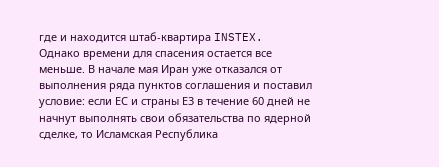где и находится штаб-квартира INSTEX.
Однако времени для спасения остается все меньше. В начале мая Иран уже отказался от выполнения ряда пунктов соглашения и поставил условие: если ЕС и страны Е3 в течение 60 дней не начнут выполнять свои обязательства по ядерной сделке, то Исламская Республика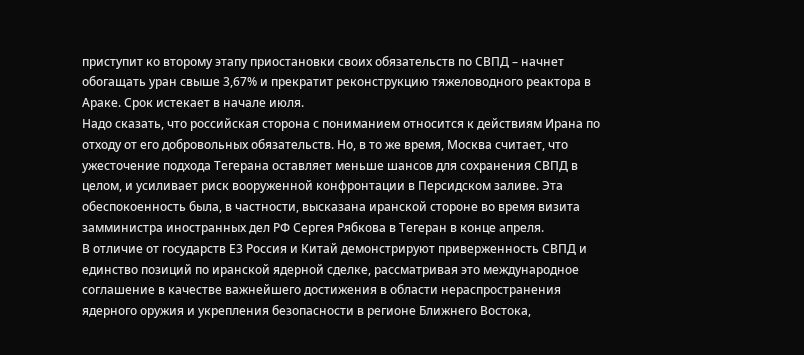приступит ко второму этапу приостановки своих обязательств по СВПД – начнет обогащать уран свыше 3,67% и прекратит реконструкцию тяжеловодного реактора в Араке. Срок истекает в начале июля.
Надо сказать, что российская сторона с пониманием относится к действиям Ирана по отходу от его добровольных обязательств. Но, в то же время, Москва считает, что ужесточение подхода Тегерана оставляет меньше шансов для сохранения СВПД в целом, и усиливает риск вооруженной конфронтации в Персидском заливе. Эта обеспокоенность была, в частности, высказана иранской стороне во время визита замминистра иностранных дел РФ Сергея Рябкова в Тегеран в конце апреля.
В отличие от государств Е3 Россия и Китай демонстрируют приверженность СВПД и единство позиций по иранской ядерной сделке, рассматривая это международное соглашение в качестве важнейшего достижения в области нераспространения ядерного оружия и укрепления безопасности в регионе Ближнего Востока,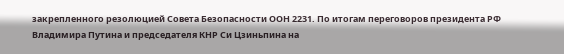закрепленного резолюцией Совета Безопасности ООН 2231. По итогам переговоров президента РФ Владимира Путина и председателя КНР Си Цзиньпина на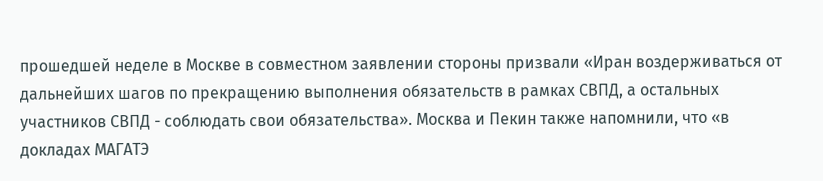прошедшей неделе в Москве в совместном заявлении стороны призвали «Иран воздерживаться от дальнейших шагов по прекращению выполнения обязательств в рамках СВПД, а остальных участников СВПД - соблюдать свои обязательства». Москва и Пекин также напомнили, что «в докладах МАГАТЭ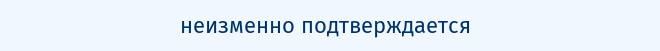неизменно подтверждается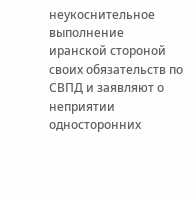неукоснительное выполнение иранской стороной своих обязательств по СВПД и заявляют о неприятии односторонних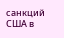санкций США в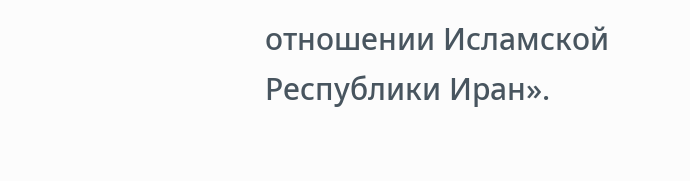отношении Исламской Республики Иран».